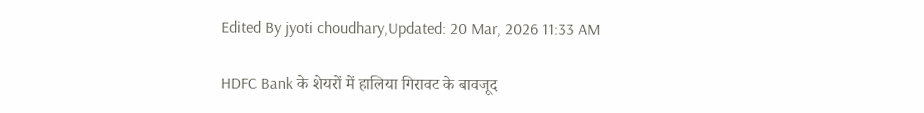Edited By jyoti choudhary,Updated: 20 Mar, 2026 11:33 AM

HDFC Bank के शेयरों में हालिया गिरावट के बावजूद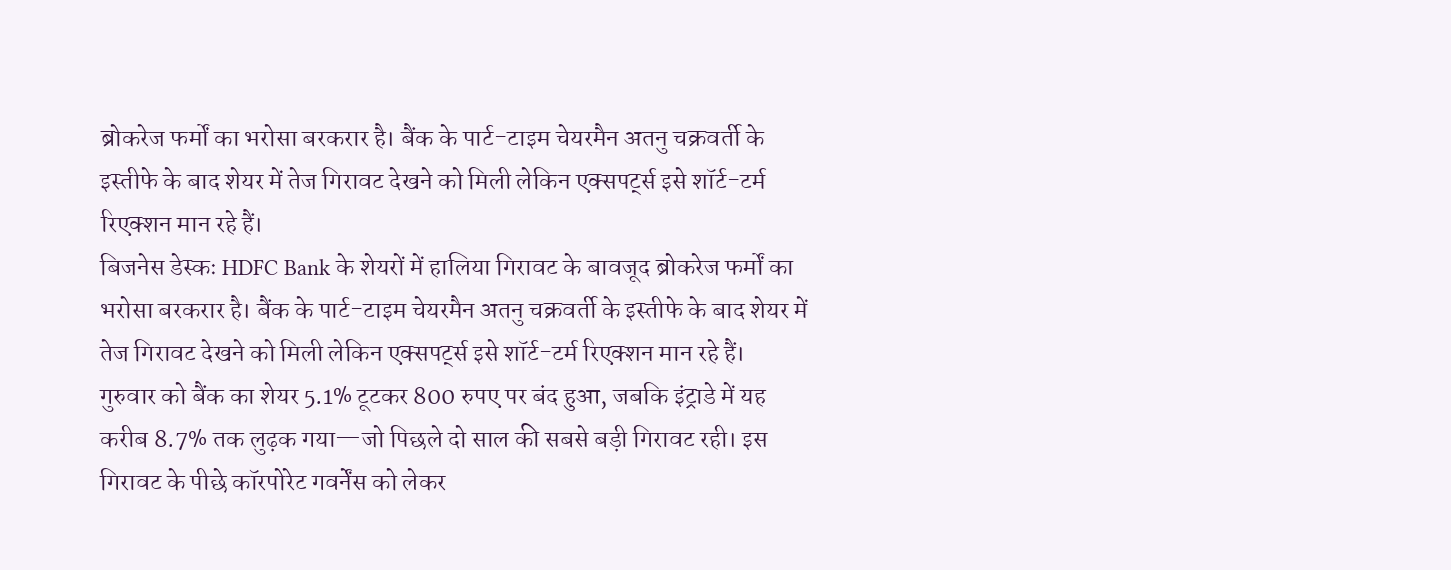ब्रोकरेज फर्मों का भरोसा बरकरार है। बैंक के पार्ट-टाइम चेयरमैन अतनु चक्रवर्ती के इस्तीफे के बाद शेयर में तेज गिरावट देखने को मिली लेकिन एक्सपर्ट्स इसे शॉर्ट-टर्म रिएक्शन मान रहे हैं।
बिजनेस डेस्कः HDFC Bank के शेयरों में हालिया गिरावट के बावजूद ब्रोकरेज फर्मों का भरोसा बरकरार है। बैंक के पार्ट-टाइम चेयरमैन अतनु चक्रवर्ती के इस्तीफे के बाद शेयर में तेज गिरावट देखने को मिली लेकिन एक्सपर्ट्स इसे शॉर्ट-टर्म रिएक्शन मान रहे हैं।
गुरुवार को बैंक का शेयर 5.1% टूटकर 800 रुपए पर बंद हुआ, जबकि इंट्राडे में यह करीब 8.7% तक लुढ़क गया—जो पिछले दो साल की सबसे बड़ी गिरावट रही। इस गिरावट के पीछे कॉरपोरेट गवर्नेंस को लेकर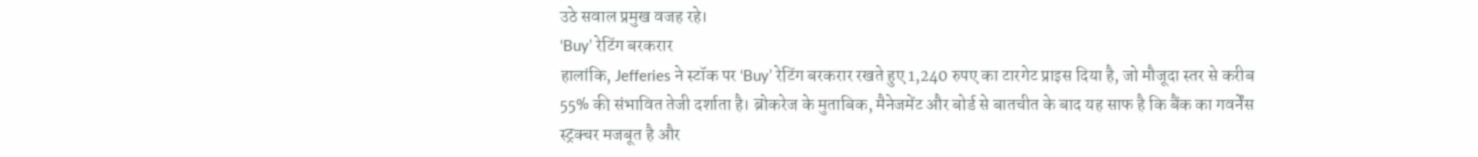उठे सवाल प्रमुख वजह रहे।
‘Buy’ रेटिंग बरकरार
हालांकि, Jefferies ने स्टॉक पर ‘Buy’ रेटिंग बरकरार रखते हुए 1,240 रुपए का टारगेट प्राइस दिया है, जो मौजूदा स्तर से करीब 55% की संभावित तेजी दर्शाता है। ब्रोकरेज के मुताबिक, मैनेजमेंट और बोर्ड से बातचीत के बाद यह साफ है कि बैंक का गवर्नेंस स्ट्रक्चर मजबूत है और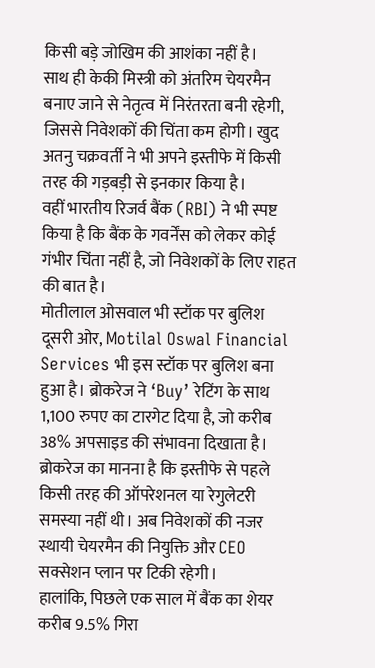किसी बड़े जोखिम की आशंका नहीं है।
साथ ही केकी मिस्त्री को अंतरिम चेयरमैन बनाए जाने से नेतृत्व में निरंतरता बनी रहेगी, जिससे निवेशकों की चिंता कम होगी। खुद अतनु चक्रवर्ती ने भी अपने इस्तीफे में किसी तरह की गड़बड़ी से इनकार किया है।
वहीं भारतीय रिजर्व बैंक (RBI) ने भी स्पष्ट किया है कि बैंक के गवर्नेंस को लेकर कोई गंभीर चिंता नहीं है, जो निवेशकों के लिए राहत की बात है।
मोतीलाल ओसवाल भी स्टॉक पर बुलिश
दूसरी ओर, Motilal Oswal Financial Services भी इस स्टॉक पर बुलिश बना हुआ है। ब्रोकरेज ने ‘Buy’ रेटिंग के साथ 1,100 रुपए का टारगेट दिया है, जो करीब 38% अपसाइड की संभावना दिखाता है।
ब्रोकरेज का मानना है कि इस्तीफे से पहले किसी तरह की ऑपरेशनल या रेगुलेटरी समस्या नहीं थी। अब निवेशकों की नजर स्थायी चेयरमैन की नियुक्ति और CEO सक्सेशन प्लान पर टिकी रहेगी।
हालांकि, पिछले एक साल में बैंक का शेयर करीब 9.5% गिरा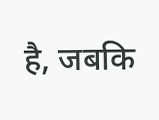है, जबकि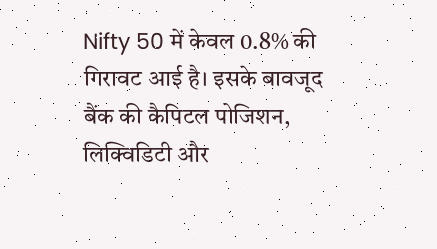Nifty 50 में केवल 0.8% की गिरावट आई है। इसके बावजूद बैंक की कैपिटल पोजिशन, लिक्विडिटी और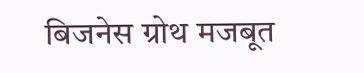बिजनेस ग्रोथ मजबूत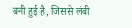बनी हुई है, जिससे लंबी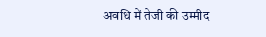अवधि में तेजी की उम्मीद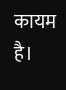कायम है।